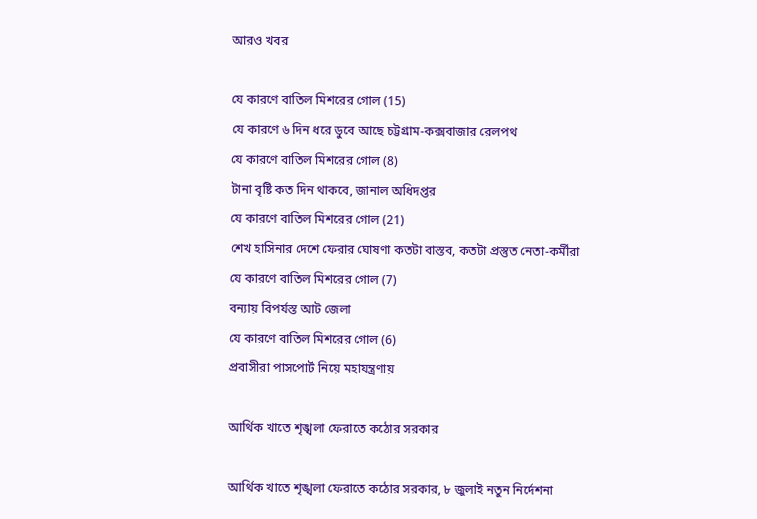আরও খবর

যে কারণে বাতিল মিশরের গোল (15)
যে কারণে ৬ দিন ধরে ডুবে আছে চট্টগ্রাম-কক্সবাজার রেলপথ
যে কারণে বাতিল মিশরের গোল (8)
টানা বৃষ্টি কত দিন থাকবে, জানাল অধিদপ্তর
যে কারণে বাতিল মিশরের গোল (21)
শেখ হাসিনার দেশে ফেরার ঘোষণা কতটা বাস্তব, কতটা প্রস্তুত নেতা-কর্মীরা
যে কারণে বাতিল মিশরের গোল (7)
বন্যায় বিপর্যস্ত আট জেলা
যে কারণে বাতিল মিশরের গোল (6)
প্রবাসীরা পাসপোর্ট নিয়ে মহাযন্ত্রণায়

আর্থিক খাতে শৃঙ্খলা ফেরাতে কঠোর সরকার

আর্থিক খাতে শৃঙ্খলা ফেরাতে কঠোর সরকার, ৮ জুলাই নতুন নির্দেশনা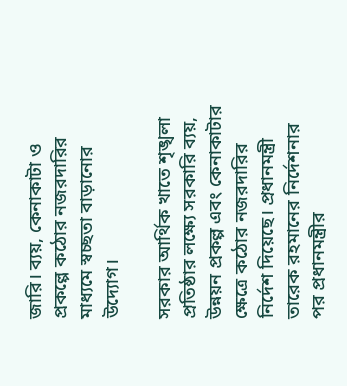জারি। ব্যয়, কেনাকাটা ও প্রকল্পে কঠোর নজরদারির মাধ্যমে স্বচ্ছতা বাড়ানোর উদ্যোগ।

সরকার আর্থিক খাতে শৃঙ্খলা প্রতিষ্ঠার লক্ষ্যে সরকারি ব্যয়, উন্নয়ন প্রকল্প এবং কেনাকাটার ক্ষেত্রে কঠোর নজরদারির নির্দেশ দিয়েছে। প্রধানমন্ত্রী তারেক রহমানের নির্দেশনার পর প্রধানমন্ত্রীর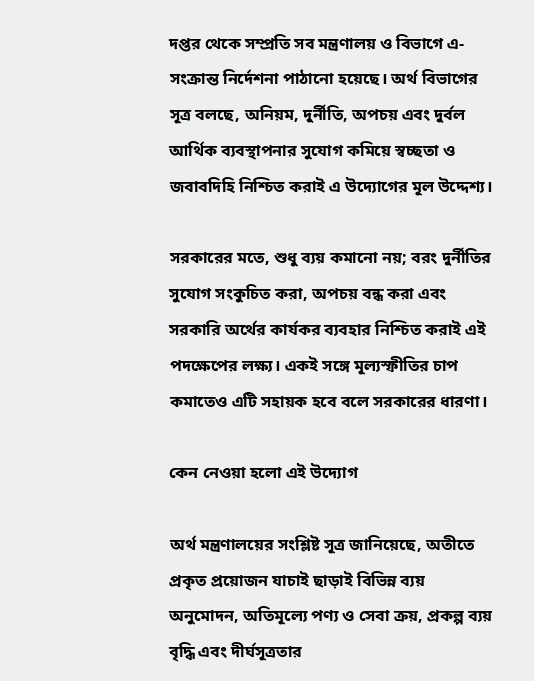দপ্তর থেকে সম্প্রতি সব মন্ত্রণালয় ও বিভাগে এ-সংক্রান্ত নির্দেশনা পাঠানো হয়েছে। অর্থ বিভাগের সূত্র বলছে, অনিয়ম, দুর্নীতি, অপচয় এবং দুর্বল আর্থিক ব্যবস্থাপনার সুযোগ কমিয়ে স্বচ্ছতা ও জবাবদিহি নিশ্চিত করাই এ উদ্যোগের মূল উদ্দেশ্য।

সরকারের মতে, শুধু ব্যয় কমানো নয়; বরং দুর্নীতির সুযোগ সংকুচিত করা, অপচয় বন্ধ করা এবং সরকারি অর্থের কার্যকর ব্যবহার নিশ্চিত করাই এই পদক্ষেপের লক্ষ্য। একই সঙ্গে মূল্যস্ফীতির চাপ কমাতেও এটি সহায়ক হবে বলে সরকারের ধারণা।

কেন নেওয়া হলো এই উদ্যোগ

অর্থ মন্ত্রণালয়ের সংশ্লিষ্ট সূত্র জানিয়েছে, অতীতে প্রকৃত প্রয়োজন যাচাই ছাড়াই বিভিন্ন ব্যয় অনুমোদন, অতিমূল্যে পণ্য ও সেবা ক্রয়, প্রকল্প ব্যয় বৃদ্ধি এবং দীর্ঘসূত্রতার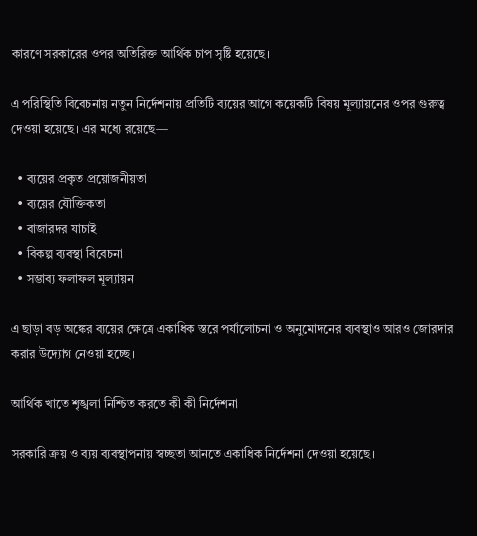কারণে সরকারের ওপর অতিরিক্ত আর্থিক চাপ সৃষ্টি হয়েছে।

এ পরিস্থিতি বিবেচনায় নতুন নির্দেশনায় প্রতিটি ব্যয়ের আগে কয়েকটি বিষয় মূল্যায়নের ওপর গুরুত্ব দেওয়া হয়েছে। এর মধ্যে রয়েছে—

  • ব্যয়ের প্রকৃত প্রয়োজনীয়তা
  • ব্যয়ের যৌক্তিকতা
  • বাজারদর যাচাই
  • বিকল্প ব্যবস্থা বিবেচনা
  • সম্ভাব্য ফলাফল মূল্যায়ন

এ ছাড়া বড় অঙ্কের ব্যয়ের ক্ষেত্রে একাধিক স্তরে পর্যালোচনা ও অনুমোদনের ব্যবস্থাও আরও জোরদার করার উদ্যোগ নেওয়া হচ্ছে।

আর্থিক খাতে শৃঙ্খলা নিশ্চিত করতে কী কী নির্দেশনা

সরকারি ক্রয় ও ব্যয় ব্যবস্থাপনায় স্বচ্ছতা আনতে একাধিক নির্দেশনা দেওয়া হয়েছে।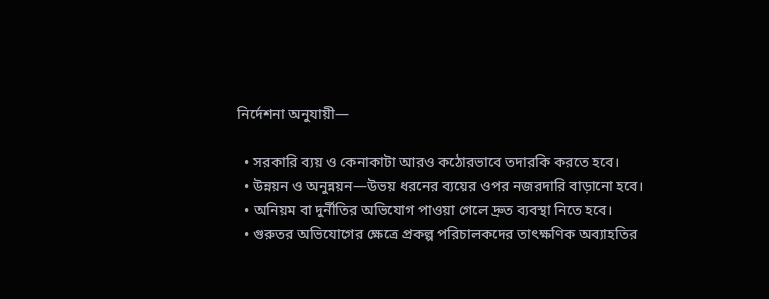নির্দেশনা অনুযায়ী—

  • সরকারি ব্যয় ও কেনাকাটা আরও কঠোরভাবে তদারকি করতে হবে।
  • উন্নয়ন ও অনুন্নয়ন—উভয় ধরনের ব্যয়ের ওপর নজরদারি বাড়ানো হবে।
  • অনিয়ম বা দুর্নীতির অভিযোগ পাওয়া গেলে দ্রুত ব্যবস্থা নিতে হবে।
  • গুরুতর অভিযোগের ক্ষেত্রে প্রকল্প পরিচালকদের তাৎক্ষণিক অব্যাহতির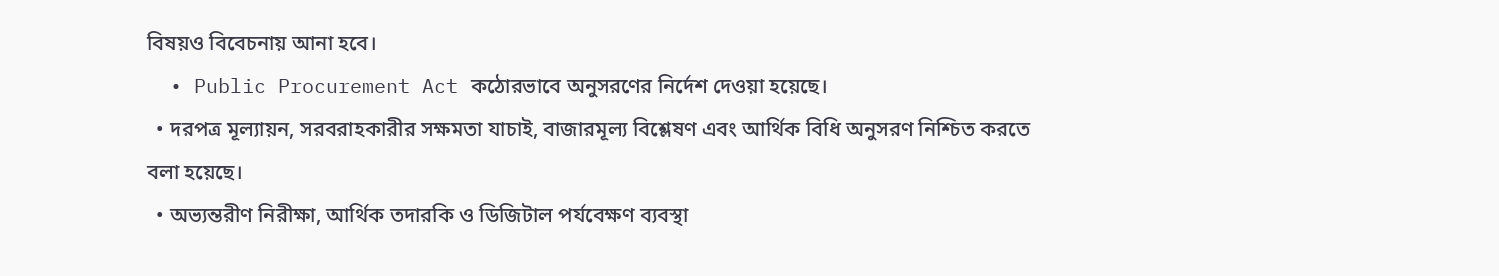বিষয়ও বিবেচনায় আনা হবে।
  • Public Procurement Act কঠোরভাবে অনুসরণের নির্দেশ দেওয়া হয়েছে।
  • দরপত্র মূল্যায়ন, সরবরাহকারীর সক্ষমতা যাচাই, বাজারমূল্য বিশ্লেষণ এবং আর্থিক বিধি অনুসরণ নিশ্চিত করতে বলা হয়েছে।
  • অভ্যন্তরীণ নিরীক্ষা, আর্থিক তদারকি ও ডিজিটাল পর্যবেক্ষণ ব্যবস্থা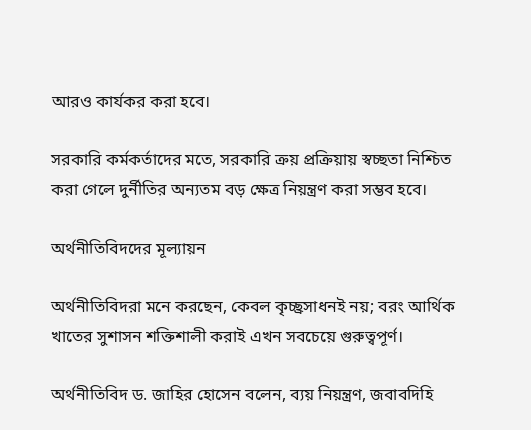আরও কার্যকর করা হবে।

সরকারি কর্মকর্তাদের মতে, সরকারি ক্রয় প্রক্রিয়ায় স্বচ্ছতা নিশ্চিত করা গেলে দুর্নীতির অন্যতম বড় ক্ষেত্র নিয়ন্ত্রণ করা সম্ভব হবে।

অর্থনীতিবিদদের মূল্যায়ন

অর্থনীতিবিদরা মনে করছেন, কেবল কৃচ্ছ্রসাধনই নয়; বরং আর্থিক খাতের সুশাসন শক্তিশালী করাই এখন সবচেয়ে গুরুত্বপূর্ণ।

অর্থনীতিবিদ ড. জাহির হোসেন বলেন, ব্যয় নিয়ন্ত্রণ, জবাবদিহি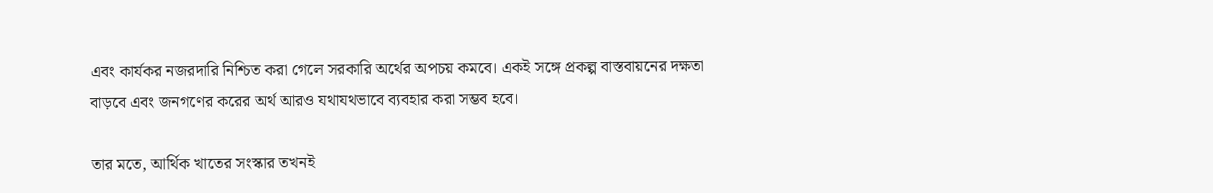এবং কার্যকর নজরদারি নিশ্চিত করা গেলে সরকারি অর্থের অপচয় কমবে। একই সঙ্গে প্রকল্প বাস্তবায়নের দক্ষতা বাড়বে এবং জনগণের করের অর্থ আরও যথাযথভাবে ব্যবহার করা সম্ভব হবে।

তার মতে, আর্থিক খাতের সংস্কার তখনই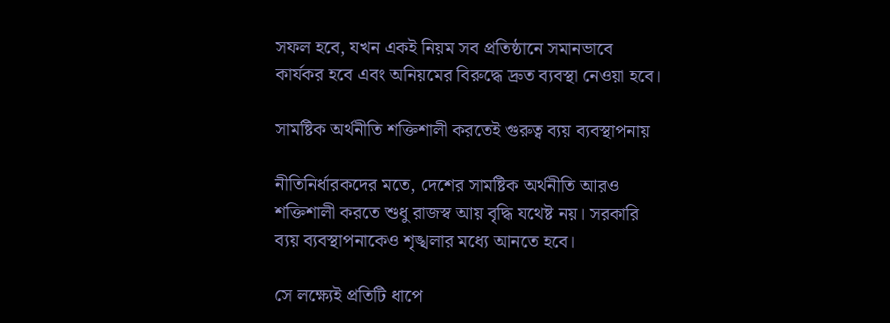সফল হবে, যখন একই নিয়ম সব প্রতিষ্ঠানে সমানভাবে কার্যকর হবে এবং অনিয়মের বিরুদ্ধে দ্রুত ব্যবস্থা নেওয়া হবে।

সামষ্টিক অর্থনীতি শক্তিশালী করতেই গুরুত্ব ব্যয় ব্যবস্থাপনায়

নীতিনির্ধারকদের মতে, দেশের সামষ্টিক অর্থনীতি আরও শক্তিশালী করতে শুধু রাজস্ব আয় বৃদ্ধি যথেষ্ট নয়। সরকারি ব্যয় ব্যবস্থাপনাকেও শৃঙ্খলার মধ্যে আনতে হবে।

সে লক্ষ্যেই প্রতিটি ধাপে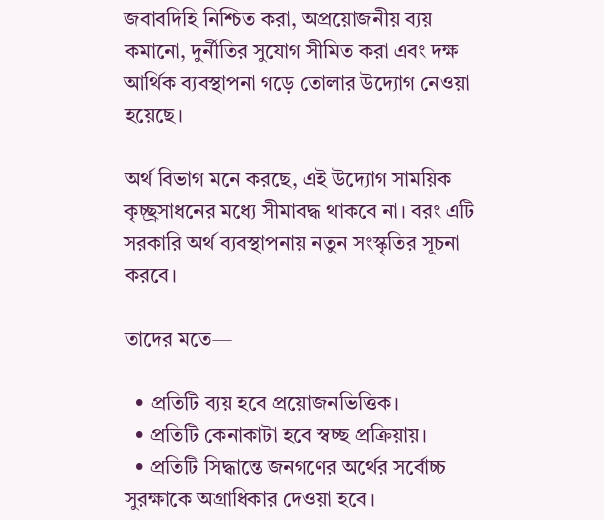জবাবদিহি নিশ্চিত করা, অপ্রয়োজনীয় ব্যয় কমানো, দুর্নীতির সুযোগ সীমিত করা এবং দক্ষ আর্থিক ব্যবস্থাপনা গড়ে তোলার উদ্যোগ নেওয়া হয়েছে।

অর্থ বিভাগ মনে করছে, এই উদ্যোগ সাময়িক কৃচ্ছ্রসাধনের মধ্যে সীমাবদ্ধ থাকবে না। বরং এটি সরকারি অর্থ ব্যবস্থাপনায় নতুন সংস্কৃতির সূচনা করবে।

তাদের মতে—

  • প্রতিটি ব্যয় হবে প্রয়োজনভিত্তিক।
  • প্রতিটি কেনাকাটা হবে স্বচ্ছ প্রক্রিয়ায়।
  • প্রতিটি সিদ্ধান্তে জনগণের অর্থের সর্বোচ্চ সুরক্ষাকে অগ্রাধিকার দেওয়া হবে।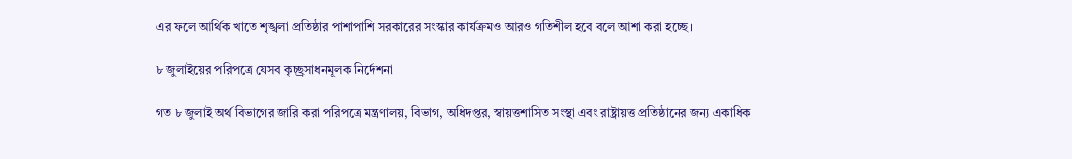এর ফলে আর্থিক খাতে শৃঙ্খলা প্রতিষ্ঠার পাশাপাশি সরকারের সংস্কার কার্যক্রমও আরও গতিশীল হবে বলে আশা করা হচ্ছে।

৮ জুলাইয়ের পরিপত্রে যেসব কৃচ্ছ্রসাধনমূলক নির্দেশনা

গত ৮ জুলাই অর্থ বিভাগের জারি করা পরিপত্রে মন্ত্রণালয়, বিভাগ, অধিদপ্তর, স্বায়ত্তশাসিত সংস্থা এবং রাষ্ট্রায়ত্ত প্রতিষ্ঠানের জন্য একাধিক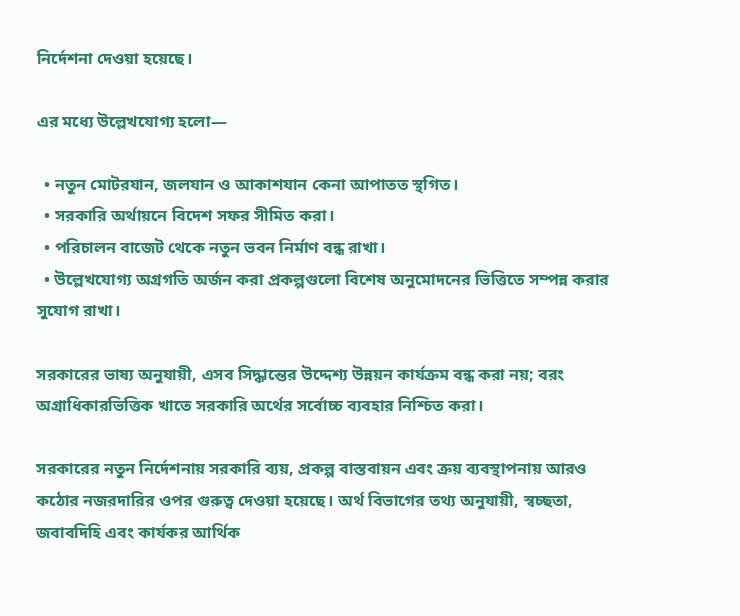নির্দেশনা দেওয়া হয়েছে।

এর মধ্যে উল্লেখযোগ্য হলো—

  • নতুন মোটরযান, জলযান ও আকাশযান কেনা আপাতত স্থগিত।
  • সরকারি অর্থায়নে বিদেশ সফর সীমিত করা।
  • পরিচালন বাজেট থেকে নতুন ভবন নির্মাণ বন্ধ রাখা।
  • উল্লেখযোগ্য অগ্রগতি অর্জন করা প্রকল্পগুলো বিশেষ অনুমোদনের ভিত্তিতে সম্পন্ন করার সুযোগ রাখা।

সরকারের ভাষ্য অনুযায়ী, এসব সিদ্ধান্তের উদ্দেশ্য উন্নয়ন কার্যক্রম বন্ধ করা নয়; বরং অগ্রাধিকারভিত্তিক খাতে সরকারি অর্থের সর্বোচ্চ ব্যবহার নিশ্চিত করা।

সরকারের নতুন নির্দেশনায় সরকারি ব্যয়, প্রকল্প বাস্তবায়ন এবং ক্রয় ব্যবস্থাপনায় আরও কঠোর নজরদারির ওপর গুরুত্ব দেওয়া হয়েছে। অর্থ বিভাগের তথ্য অনুযায়ী, স্বচ্ছতা, জবাবদিহি এবং কার্যকর আর্থিক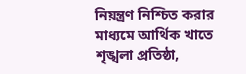নিয়ন্ত্রণ নিশ্চিত করার মাধ্যমে আর্থিক খাতে শৃঙ্খলা প্রতিষ্ঠা,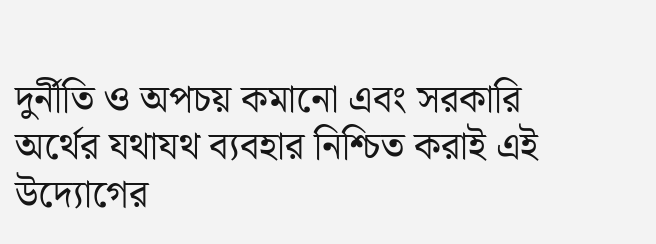দুর্নীতি ও অপচয় কমানো এবং সরকারি অর্থের যথাযথ ব্যবহার নিশ্চিত করাই এই উদ্যোগের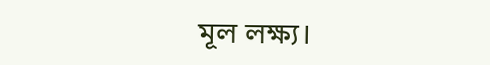মূল লক্ষ্য।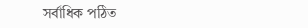সর্বাধিক পঠিত